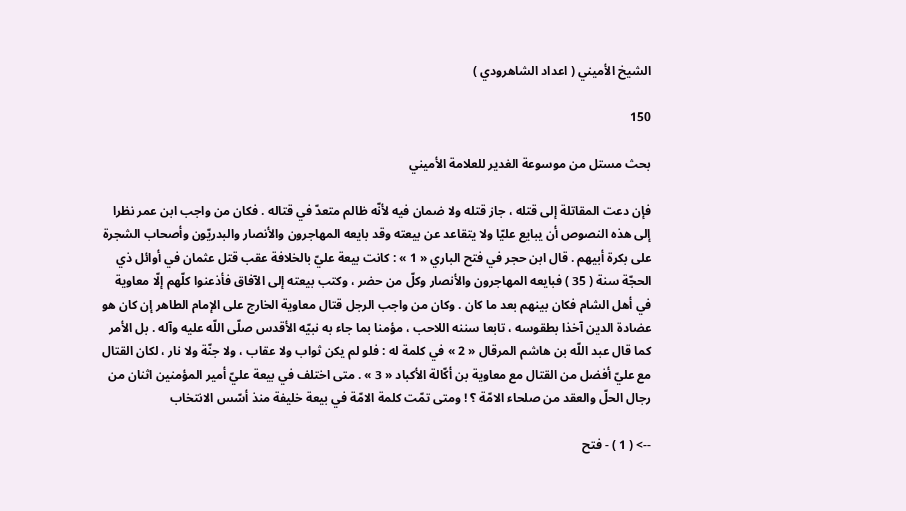الشيخ الأميني ( اعداد الشاهرودي )

150

بحث مستل من موسوعة الغدير للعلامة الأميني

فإن دعت المقاتلة إلى قتله ، جاز قتله ولا ضمان فيه لأنّه ظالم متعدّ في قتاله . فكان من واجب ابن عمر نظرا إلى هذه النصوص أن يبايع عليّا ولا يتقاعد عن بيعته وقد بايعه المهاجرون والأنصار والبدريّون وأصحاب الشجرة على بكرة أبيهم . قال ابن حجر في فتح الباري « 1 » : كانت بيعة عليّ بالخلافة عقب قتل عثمان في أوائل ذي الحجّة سنة ( 35 ) فبايعه المهاجرون والأنصار وكلّ من حضر ، وكتب بيعته إلى الآفاق فأذعنوا كلّهم إلّا معاوية في أهل الشام فكان بينهم بعد ما كان . وكان من واجب الرجل قتال معاوية الخارج على الإمام الطاهر إن كان هو عضادة الدين آخذا بطقوسه ، تابعا سننه اللاحب ، مؤمنا بما جاء به نبيّه الأقدس صلّى اللّه عليه وآله . بل الأمر كما قال عبد اللّه بن هاشم المرقال « 2 » في كلمة له : فلو لم يكن ثواب ولا عقاب ، ولا جنّة ولا نار ، لكان القتال مع عليّ أفضل من القتال مع معاوية بن أكّالة الأكباد « 3 » . متى اختلف في بيعة عليّ أمير المؤمنين اثنان من رجال الحلّ والعقد من صلحاء الامّة ؟ ! ومتى تمّت كلمة الامّة في بيعة خليفة منذ أسّس الانتخاب

--> ( 1 ) - فتح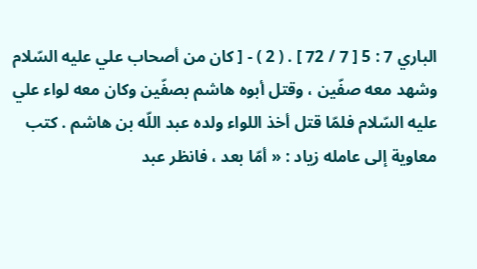الباري 7 : 5 [ 7 / 72 ] . ( 2 ) - [ كان من أصحاب علي عليه السّلام وشهد معه صفّين ، وقتل أبوه هاشم بصفّين وكان معه لواء علي عليه السّلام فلمّا قتل أخذ اللواء ولده عبد اللّه بن هاشم . كتب معاوية إلى عامله زياد : « أمّا بعد ، فانظر عبد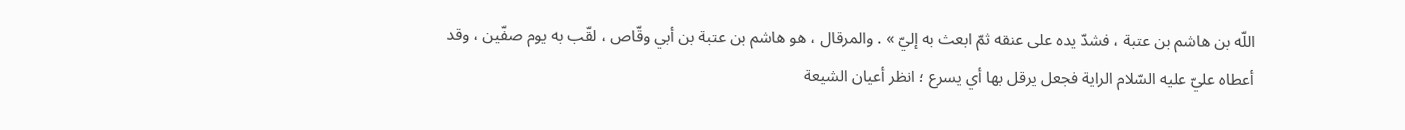اللّه بن هاشم بن عتبة ، فشدّ يده على عنقه ثمّ ابعث به إليّ » . والمرقال ، هو هاشم بن عتبة بن أبي وقّاص ، لقّب به يوم صفّين ، وقد أعطاه عليّ عليه السّلام الراية فجعل يرقل بها أي يسرع ؛ انظر أعيان الشيعة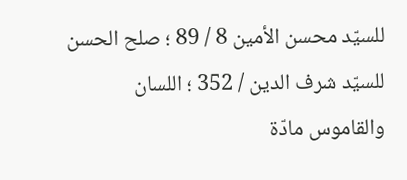للسيّد محسن الأمين 8 / 89 ؛ صلح الحسن للسيّد شرف الدين / 352 ؛ اللسان والقاموس مادّة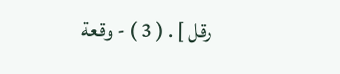رقل ] . ( 3 ) - وقعة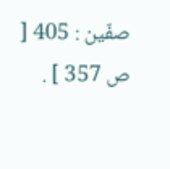صفّين : 405 [ ص 357 ] .